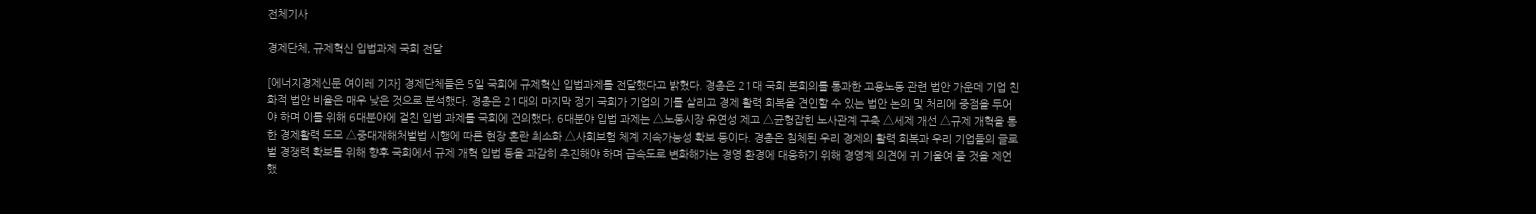전체기사

경제단체, 규제혁신 입법과제 국회 전달

[에너지경제신문 여이레 기자] 경제단체들은 5일 국회에 규제혁신 입법과제를 전달했다고 밝혔다. 경총은 21대 국회 본회의를 통과한 고용노동 관련 법안 가운데 기업 친화적 법안 비율은 매우 낮은 것으로 분석했다. 경총은 21대의 마지막 정기 국회가 기업의 기를 살리고 경제 활력 회복을 견인할 수 있는 법안 논의 및 처리에 중점을 두어야 하며 이를 위해 6대분야에 걸친 입법 과제를 국회에 건의했다. 6대분야 입법 과제는 △노동시장 유연성 제고 △균형잡힌 노사관계 구축 △세제 개선 △규제 개혁을 통한 경제활력 도모 △중대재해처벌법 시행에 따른 현장 혼란 최소화 △사회보험 체계 지속가능성 확보 등이다. 경총은 침체된 우리 경제의 활력 회복과 우리 기업들의 글로벌 경쟁력 확보를 위해 향후 국회에서 규제 개혁 입법 등을 과감히 추진해야 하며 급속도로 변화해가는 경영 환경에 대응하기 위해 경영계 의견에 귀 기울여 줄 것을 제언했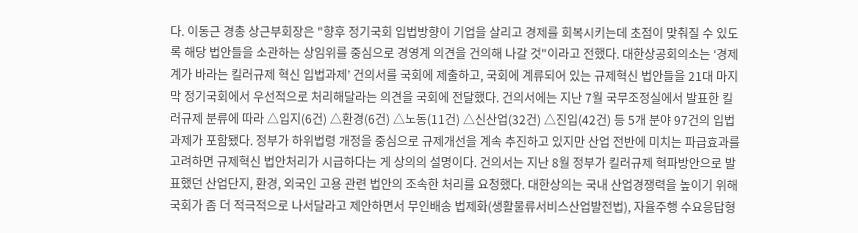다. 이동근 경총 상근부회장은 "향후 정기국회 입법방향이 기업을 살리고 경제를 회복시키는데 초점이 맞춰질 수 있도록 해당 법안들을 소관하는 상임위를 중심으로 경영계 의견을 건의해 나갈 것"이라고 전했다. 대한상공회의소는 ‘경제계가 바라는 킬러규제 혁신 입법과제’ 건의서를 국회에 제출하고, 국회에 계류되어 있는 규제혁신 법안들을 21대 마지막 정기국회에서 우선적으로 처리해달라는 의견을 국회에 전달했다. 건의서에는 지난 7월 국무조정실에서 발표한 킬러규제 분류에 따라 △입지(6건) △환경(6건) △노동(11건) △신산업(32건) △진입(42건) 등 5개 분야 97건의 입법과제가 포함됐다. 정부가 하위법령 개정을 중심으로 규제개선을 계속 추진하고 있지만 산업 전반에 미치는 파급효과를 고려하면 규제혁신 법안처리가 시급하다는 게 상의의 설명이다. 건의서는 지난 8월 정부가 킬러규제 혁파방안으로 발표했던 산업단지, 환경, 외국인 고용 관련 법안의 조속한 처리를 요청했다. 대한상의는 국내 산업경쟁력을 높이기 위해 국회가 좀 더 적극적으로 나서달라고 제안하면서 무인배송 법제화(생활물류서비스산업발전법), 자율주행 수요응답형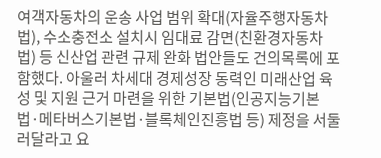여객자동차의 운송 사업 범위 확대(자율주행자동차법), 수소충전소 설치시 임대료 감면(친환경자동차법) 등 신산업 관련 규제 완화 법안들도 건의목록에 포함했다. 아울러 차세대 경제성장 동력인 미래산업 육성 및 지원 근거 마련을 위한 기본법(인공지능기본법·메타버스기본법·블록체인진흥법 등) 제정을 서둘러달라고 요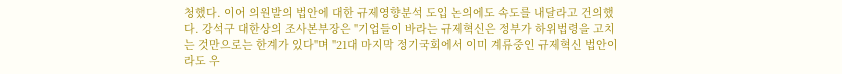청했다. 이어 의원발의 법안에 대한 규제영향분석 도입 논의에도 속도를 내달라고 건의했다. 강석구 대한상의 조사본부장은 "기업들이 바라는 규제혁신은 정부가 하위법령을 고치는 것만으로는 한계가 있다"며 "21대 마지막 정기국회에서 이미 계류중인 규제혁신 법안이라도 우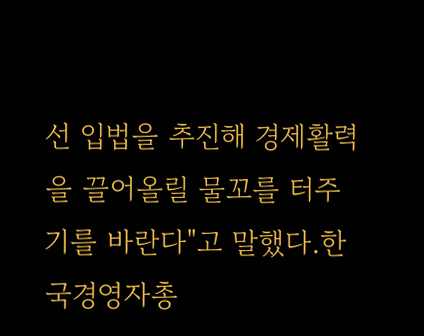선 입법을 추진해 경제활력을 끌어올릴 물꼬를 터주기를 바란다"고 말했다.한국경영자총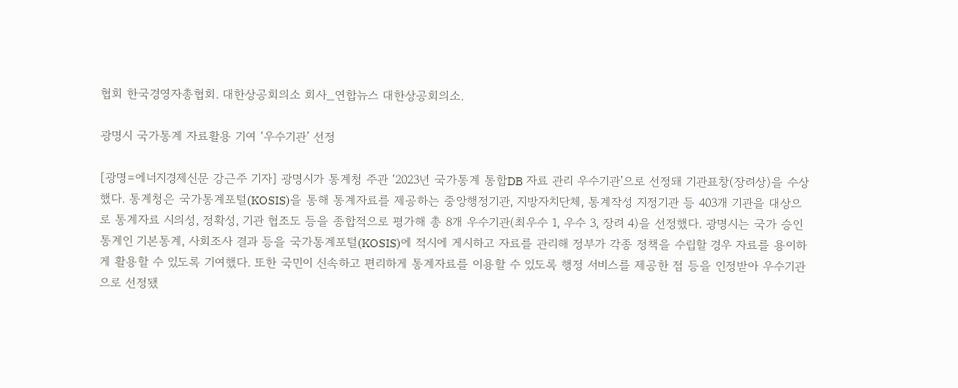협회 한국경영자총협회. 대한상공회의소 회사_연합뉴스 대한상공회의소.

광명시 국가통계 자료활용 기여 ‘우수기관’ 선정

[광명=에너지경제신문 강근주 기자] 광명시가 통계청 주관 ‘2023년 국가통계 통합DB 자료 관리 우수기관’으로 선정돼 기관표창(장려상)을 수상했다. 통계청은 국가통계포털(KOSIS)을 통해 통계자료를 제공하는 중앙행정기관, 지방자치단체, 통계작성 지정기관 등 403개 기관을 대상으로 통계자료 시의성, 정확성, 기관 협조도 등을 종합적으로 평가해 총 8개 우수기관(최우수 1, 우수 3, 장려 4)을 선정했다. 광명시는 국가 승인 통계인 기본통계, 사회조사 결과 등을 국가통계포털(KOSIS)에 적시에 게시하고 자료를 관리해 정부가 각종 정책을 수립할 경우 자료를 용이하게 활용할 수 있도록 기여했다. 또한 국민이 신속하고 편리하게 통계자료를 이용할 수 있도록 행정 서비스를 제공한 점 등을 인정받아 우수기관으로 선정됐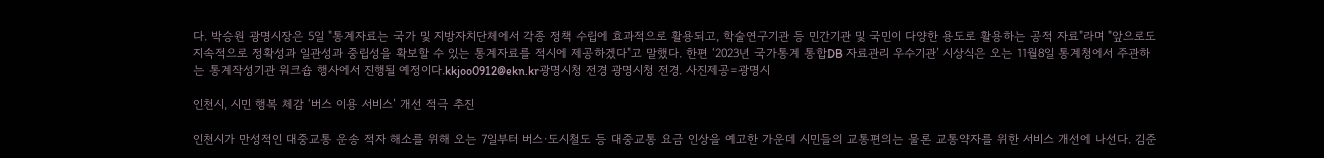다. 박승원 광명시장은 5일 "통계자료는 국가 및 지방자치단체에서 각종 정책 수립에 효과적으로 활용되고, 학술연구기관 등 민간기관 및 국민이 다양한 용도로 활용하는 공적 자료"라며 "앞으로도 지속적으로 정확성과 일관성과 중립성을 확보할 수 있는 통계자료를 적시에 제공하겠다"고 말했다. 한편 ‘2023년 국가통계 통합DB 자료관리 우수기관’ 시상식은 오는 11월8일 통계청에서 주관하는 통계작성기관 워크숍 행사에서 진행될 예정이다.kkjoo0912@ekn.kr광명시청 전경 광명시청 전경. 사진제공=광명시

인천시, 시민 행복 체감 ‘버스 이용 서비스’ 개선 적극 추진

인천시가 만성적인 대중교통 운송 적자 해소를 위해 오는 7일부터 버스·도시철도 등 대중교통 요금 인상을 예고한 가운데 시민들의 교통편의는 물론 교통약자를 위한 서비스 개선에 나선다. 김준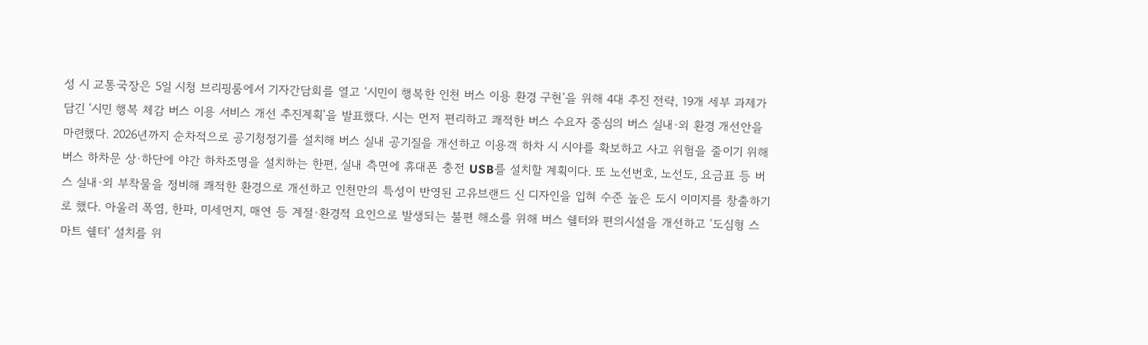성 시 교통국장은 5일 시청 브리핑룸에서 기자간담회를 열고 ‘시민이 행복한 인천 버스 이용 환경 구현’을 위해 4대 추진 전략, 19개 세부 과제가 담긴 ‘시민 행복 체감 버스 이용 서비스 개선 추진계획’을 발표했다. 시는 먼저 편리하고 쾌적한 버스 수요자 중심의 버스 실내·외 환경 개선안을 마련했다. 2026년까지 순차적으로 공기청정기를 설치해 버스 실내 공기질을 개선하고 이용객 하차 시 시야를 확보하고 사고 위험을 줄이기 위해 버스 하차문 상·하단에 야간 하차조명을 설치하는 한편, 실내 측면에 휴대폰 충전 USB를 설치할 계획이다. 또 노선번호, 노선도, 요금표 등 버스 실내·외 부착물을 정비해 쾌적한 환경으로 개선하고 인천만의 특성이 반영된 고유브랜드 신 디자인을 입혀 수준 높은 도시 이미지를 창출하기로 했다. 아울러 폭염, 한파, 미세먼지, 매연 등 계절·환경적 요인으로 발생되는 불편 해소를 위해 버스 쉘터와 편의시설을 개선하고 ‘도심형 스마트 쉘터’ 설치를 위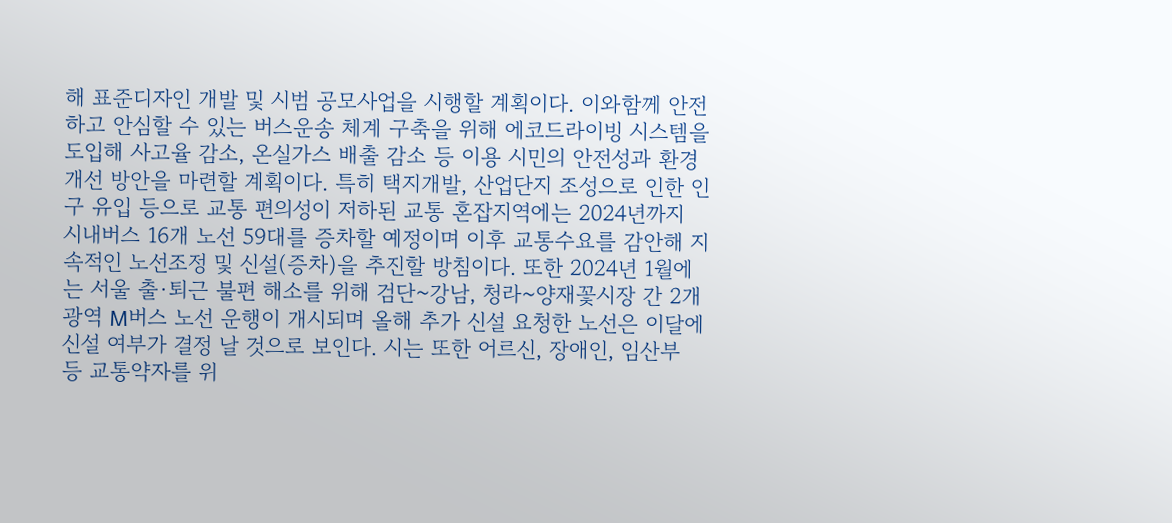해 표준디자인 개발 및 시범 공모사업을 시행할 계획이다. 이와함께 안전하고 안심할 수 있는 버스운송 체계 구축을 위해 에코드라이빙 시스템을 도입해 사고율 감소, 온실가스 배출 감소 등 이용 시민의 안전성과 환경 개선 방안을 마련할 계획이다. 특히 택지개발, 산업단지 조성으로 인한 인구 유입 등으로 교통 편의성이 저하된 교통 혼잡지역에는 2024년까지 시내버스 16개 노선 59대를 증차할 예정이며 이후 교통수요를 감안해 지속적인 노선조정 및 신설(증차)을 추진할 방침이다. 또한 2024년 1월에는 서울 출·퇴근 불편 해소를 위해 검단~강남, 청라~양재꽃시장 간 2개 광역 M버스 노선 운행이 개시되며 올해 추가 신설 요청한 노선은 이달에 신설 여부가 결정 날 것으로 보인다. 시는 또한 어르신, 장애인, 임산부 등 교통약자를 위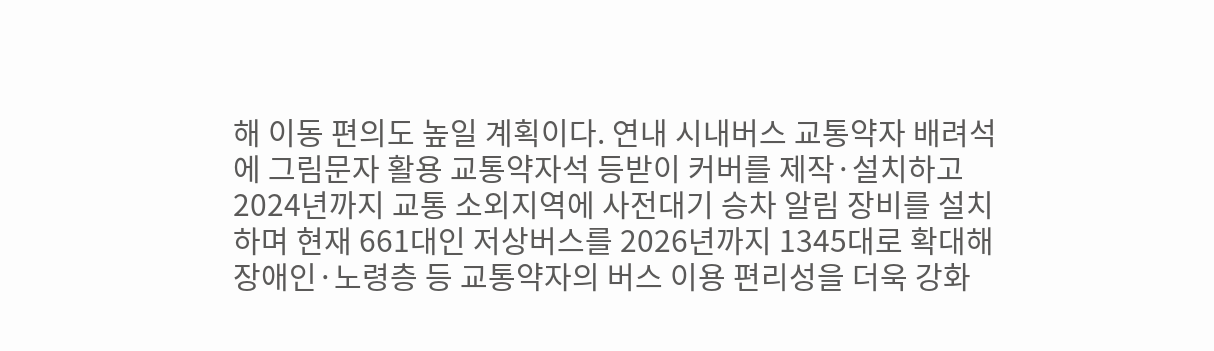해 이동 편의도 높일 계획이다. 연내 시내버스 교통약자 배려석에 그림문자 활용 교통약자석 등받이 커버를 제작·설치하고 2024년까지 교통 소외지역에 사전대기 승차 알림 장비를 설치하며 현재 661대인 저상버스를 2026년까지 1345대로 확대해 장애인·노령층 등 교통약자의 버스 이용 편리성을 더욱 강화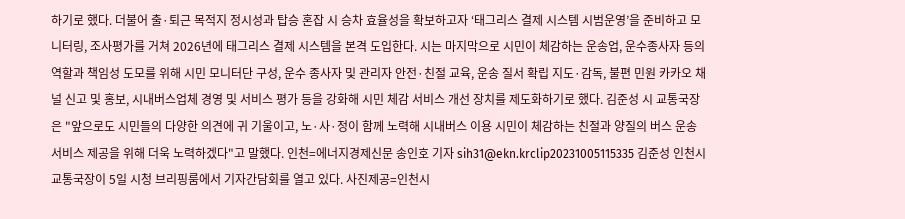하기로 했다. 더불어 출·퇴근 목적지 정시성과 탑승 혼잡 시 승차 효율성을 확보하고자 ‘태그리스 결제 시스템 시범운영’을 준비하고 모니터링, 조사평가를 거쳐 2026년에 태그리스 결제 시스템을 본격 도입한다. 시는 마지막으로 시민이 체감하는 운송업, 운수종사자 등의 역할과 책임성 도모를 위해 시민 모니터단 구성, 운수 종사자 및 관리자 안전·친절 교육, 운송 질서 확립 지도·감독, 불편 민원 카카오 채널 신고 및 홍보, 시내버스업체 경영 및 서비스 평가 등을 강화해 시민 체감 서비스 개선 장치를 제도화하기로 했다. 김준성 시 교통국장은 "앞으로도 시민들의 다양한 의견에 귀 기울이고, 노·사·정이 함께 노력해 시내버스 이용 시민이 체감하는 친절과 양질의 버스 운송 서비스 제공을 위해 더욱 노력하겠다"고 말했다. 인천=에너지경제신문 송인호 기자 sih31@ekn.krclip20231005115335 김준성 인천시 교통국장이 5일 시청 브리핑룸에서 기자간담회를 열고 있다. 사진제공=인천시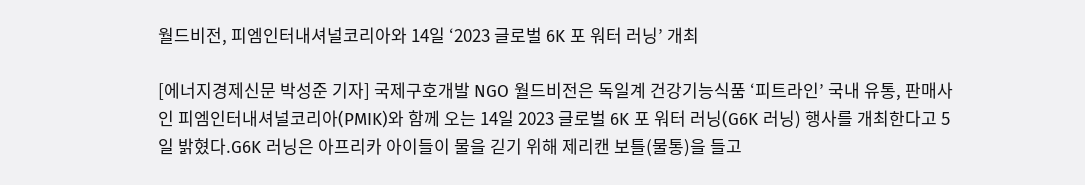월드비전, 피엠인터내셔널코리아와 14일 ‘2023 글로벌 6K 포 워터 러닝’ 개최

[에너지경제신문 박성준 기자] 국제구호개발 NGO 월드비전은 독일계 건강기능식품 ‘피트라인’ 국내 유통, 판매사인 피엠인터내셔널코리아(PMIK)와 함께 오는 14일 2023 글로벌 6K 포 워터 러닝(G6K 러닝) 행사를 개최한다고 5일 밝혔다.G6K 러닝은 아프리카 아이들이 물을 긷기 위해 제리캔 보틀(물통)을 들고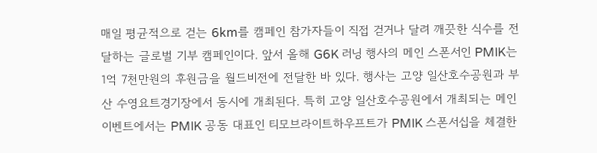매일 평균적으로 걷는 6km를 캠페인 참가자들이 직접 걷거나 달려 깨끗한 식수를 전달하는 글로벌 기부 캠페인이다. 앞서 올해 G6K 러닝 행사의 메인 스폰서인 PMIK는 1억 7천만원의 후원금을 월드비전에 전달한 바 있다. 행사는 고양 일산호수공원과 부산 수영요트경기장에서 동시에 개최된다. 특히 고양 일산호수공원에서 개최되는 메인 이벤트에서는 PMIK 공동 대표인 티모브라이트하우프트가 PMIK 스폰서십을 체결한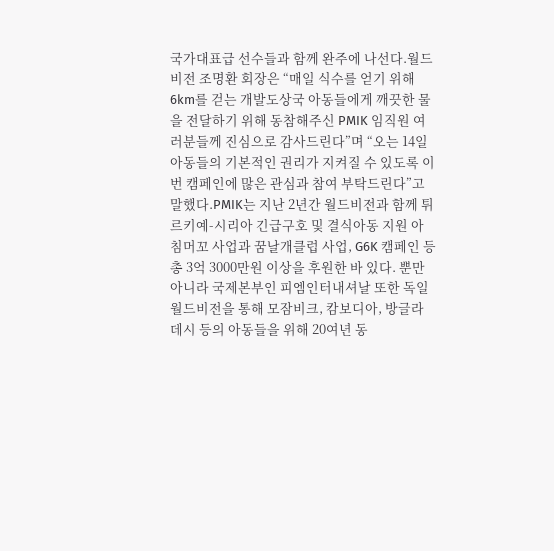국가대표급 선수들과 함께 완주에 나선다.월드비전 조명환 회장은 “매일 식수를 얻기 위해 6km를 걷는 개발도상국 아동들에게 깨끗한 물을 전달하기 위해 동참해주신 PMIK 임직원 여러분들께 진심으로 감사드린다”며 “오는 14일 아동들의 기본적인 권리가 지켜질 수 있도록 이번 캠페인에 많은 관심과 참여 부탁드린다”고 말했다.PMIK는 지난 2년간 월드비전과 함께 튀르키예-시리아 긴급구호 및 결식아동 지원 아침머꼬 사업과 꿈날개클럽 사업, G6K 캠페인 등 총 3억 3000만원 이상을 후원한 바 있다. 뿐만 아니라 국제본부인 피엠인터내셔날 또한 독일월드비전을 통해 모잠비크, 캄보디아, 방글라데시 등의 아동들을 위해 20여년 동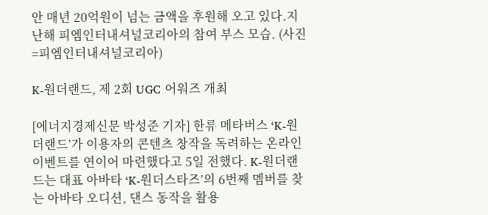안 매년 20억원이 넘는 금액을 후원해 오고 있다.지난해 피엠인터내셔널코리아의 참여 부스 모습. (사진=피엠인터내셔널코리아)

K-원더랜드, 제 2회 UGC 어워즈 개최

[에너지경제신문 박성준 기자] 한류 메타버스 ‘K-원더랜드’가 이용자의 콘텐츠 창작을 독려하는 온라인 이벤트를 연이어 마련했다고 5일 전했다. K-원더랜드는 대표 아바타 ‘K-원더스타즈’의 6번째 멤버를 찾는 아바타 오디션, 댄스 동작을 활용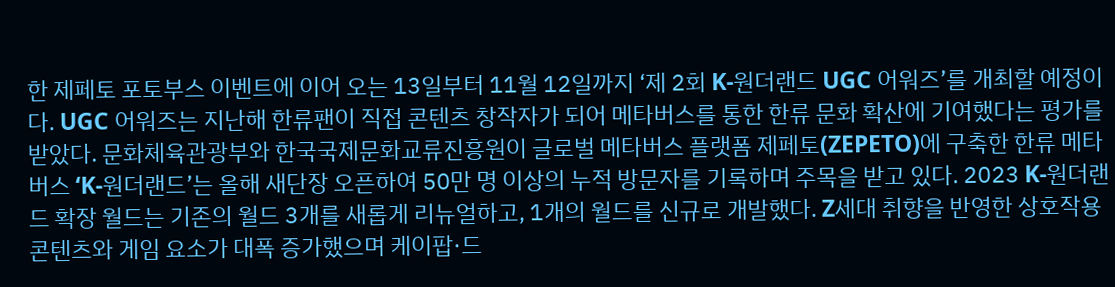한 제페토 포토부스 이벤트에 이어 오는 13일부터 11월 12일까지 ‘제 2회 K-원더랜드 UGC 어워즈’를 개최할 예정이다. UGC 어워즈는 지난해 한류팬이 직접 콘텐츠 창작자가 되어 메타버스를 통한 한류 문화 확산에 기여했다는 평가를 받았다. 문화체육관광부와 한국국제문화교류진흥원이 글로벌 메타버스 플랫폼 제페토(ZEPETO)에 구축한 한류 메타버스 ‘K-원더랜드’는 올해 새단장 오픈하여 50만 명 이상의 누적 방문자를 기록하며 주목을 받고 있다. 2023 K-원더랜드 확장 월드는 기존의 월드 3개를 새롭게 리뉴얼하고, 1개의 월드를 신규로 개발했다. Z세대 취향을 반영한 상호작용 콘텐츠와 게임 요소가 대폭 증가했으며 케이팝·드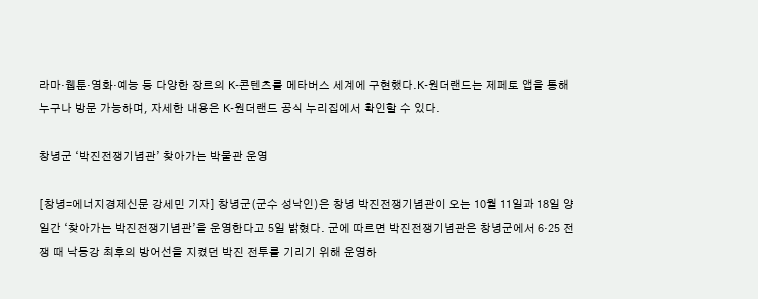라마·웹툰·영화·예능 등 다양한 장르의 K-콘텐츠를 메타버스 세계에 구현했다.K-원더랜드는 제페토 앱을 통해 누구나 방문 가능하며, 자세한 내용은 K-원더랜드 공식 누리집에서 확인할 수 있다.

창녕군 ‘박진전쟁기념관’ 찾아가는 박물관 운영

[창녕=에너지경제신문 강세민 기자] 창녕군(군수 성낙인)은 창녕 박진전쟁기념관이 오는 10월 11일과 18일 양 일간 ‘찾아가는 박진전쟁기념관’을 운영한다고 5일 밝혔다. 군에 따르면 박진전쟁기념관은 창녕군에서 6·25 전쟁 때 낙동강 최후의 방어선을 지켰던 박진 전투를 기리기 위해 운영하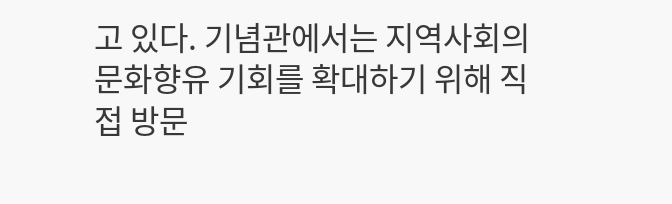고 있다. 기념관에서는 지역사회의 문화향유 기회를 확대하기 위해 직접 방문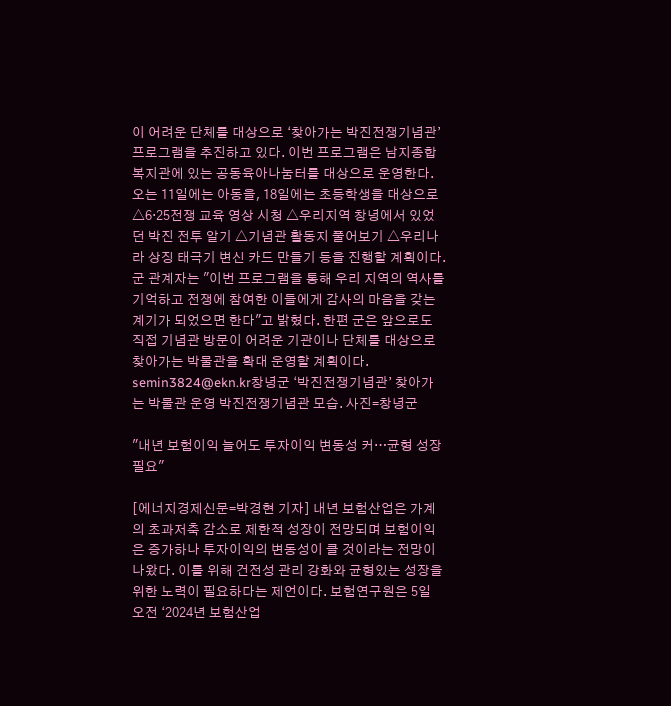이 어려운 단체를 대상으로 ‘찾아가는 박진전쟁기념관’ 프로그램을 추진하고 있다. 이번 프로그램은 남지종합복지관에 있는 공동육아나눔터를 대상으로 운영한다. 오는 11일에는 아동을, 18일에는 초등학생을 대상으로 △6·25전쟁 교육 영상 시청 △우리지역 창녕에서 있었던 박진 전투 알기 △기념관 활동지 풀어보기 △우리나라 상징 태극기 변신 카드 만들기 등을 진행할 계획이다. 군 관계자는 "이번 프로그램을 통해 우리 지역의 역사를 기억하고 전쟁에 참여한 이들에게 감사의 마음을 갖는 계기가 되었으면 한다"고 밝혔다. 한편 군은 앞으로도 직접 기념관 방문이 어려운 기관이나 단체를 대상으로 찾아가는 박물관을 확대 운영할 계획이다. semin3824@ekn.kr창녕군 ‘박진전쟁기념관’ 찾아가는 박물관 운영 박진전쟁기념관 모습. 사진=창녕군

"내년 보험이익 늘어도 투자이익 변동성 커…균형 성장 필요"

[에너지경제신문=박경현 기자] 내년 보험산업은 가계의 초과저축 감소로 제한적 성장이 전망되며 보험이익은 증가하나 투자이익의 변동성이 클 것이라는 전망이 나왔다. 이를 위해 건전성 관리 강화와 균형있는 성장을 위한 노력이 필요하다는 제언이다. 보험연구원은 5일 오전 ‘2024년 보험산업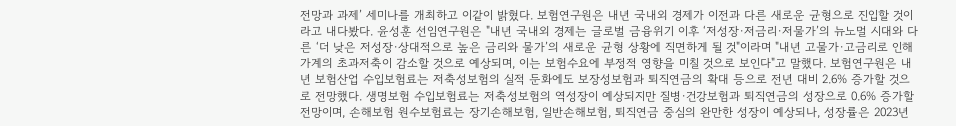전망과 과제’ 세미나를 개최하고 이같이 밝혔다. 보험연구원은 내년 국내외 경제가 이전과 다른 새로운 균형으로 진입할 것이라고 내다봤다. 윤성훈 선임연구원은 "내년 국내외 경제는 글로벌 금융위기 이후 ‘저성장·저금리·저물가’의 뉴노멀 시대와 다른 ‘더 낮은 저성장·상대적으로 높은 금리와 물가’의 새로운 균형 상황에 직면하게 될 것"이라며 "내년 고물가·고금리로 인해 가계의 초과저축이 감소할 것으로 예상되며, 이는 보험수요에 부정적 영향을 미칠 것으로 보인다"고 말했다. 보험연구원은 내년 보험산업 수입보험료는 저축성보험의 실적 둔화에도 보장성보험과 퇴직연금의 확대 등으로 전년 대비 2.6% 증가할 것으로 전망했다. 생명보험 수입보험료는 저축성보험의 역성장이 예상되지만 질병·건강보험과 퇴직연금의 성장으로 0.6% 증가할 전망이며, 손해보험 원수보험료는 장기손해보험, 일반손해보험, 퇴직연금 중심의 완만한 성장이 예상되나, 성장률은 2023년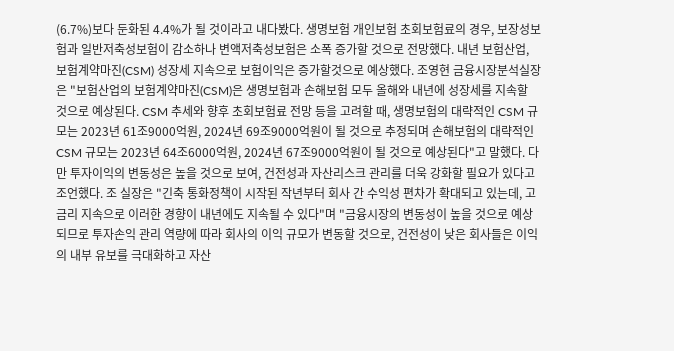(6.7%)보다 둔화된 4.4%가 될 것이라고 내다봤다. 생명보험 개인보험 초회보험료의 경우, 보장성보험과 일반저축성보험이 감소하나 변액저축성보험은 소폭 증가할 것으로 전망했다. 내년 보험산업, 보험계약마진(CSM) 성장세 지속으로 보험이익은 증가할것으로 예상했다. 조영현 금융시장분석실장은 "보험산업의 보험계약마진(CSM)은 생명보험과 손해보험 모두 올해와 내년에 성장세를 지속할 것으로 예상된다. CSM 추세와 향후 초회보험료 전망 등을 고려할 때, 생명보험의 대략적인 CSM 규모는 2023년 61조9000억원, 2024년 69조9000억원이 될 것으로 추정되며 손해보험의 대략적인 CSM 규모는 2023년 64조6000억원, 2024년 67조9000억원이 될 것으로 예상된다"고 말했다. 다만 투자이익의 변동성은 높을 것으로 보여, 건전성과 자산리스크 관리를 더욱 강화할 필요가 있다고 조언했다. 조 실장은 "긴축 통화정책이 시작된 작년부터 회사 간 수익성 편차가 확대되고 있는데, 고금리 지속으로 이러한 경향이 내년에도 지속될 수 있다"며 "금융시장의 변동성이 높을 것으로 예상되므로 투자손익 관리 역량에 따라 회사의 이익 규모가 변동할 것으로, 건전성이 낮은 회사들은 이익의 내부 유보를 극대화하고 자산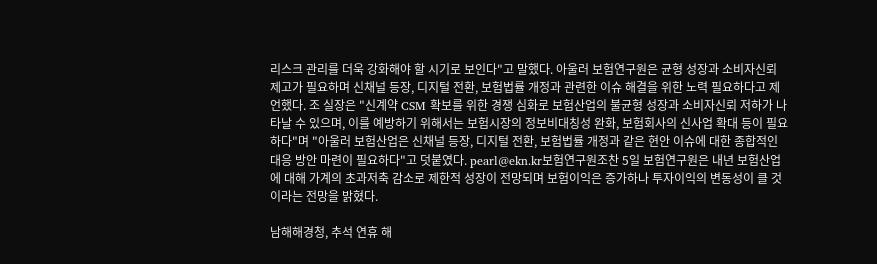리스크 관리를 더욱 강화해야 할 시기로 보인다"고 말했다. 아울러 보험연구원은 균형 성장과 소비자신뢰 제고가 필요하며 신채널 등장, 디지털 전환, 보험법률 개정과 관련한 이슈 해결을 위한 노력 필요하다고 제언했다. 조 실장은 "신계약 CSM 확보를 위한 경쟁 심화로 보험산업의 불균형 성장과 소비자신뢰 저하가 나타날 수 있으며, 이를 예방하기 위해서는 보험시장의 정보비대칭성 완화, 보험회사의 신사업 확대 등이 필요하다"며 "아울러 보험산업은 신채널 등장, 디지털 전환, 보험법률 개정과 같은 현안 이슈에 대한 종합적인 대응 방안 마련이 필요하다"고 덧붙였다. pearl@ekn.kr보험연구원조찬 5일 보험연구원은 내년 보험산업에 대해 가계의 초과저축 감소로 제한적 성장이 전망되며 보험이익은 증가하나 투자이익의 변동성이 클 것이라는 전망을 밝혔다.

남해해경청, 추석 연휴 해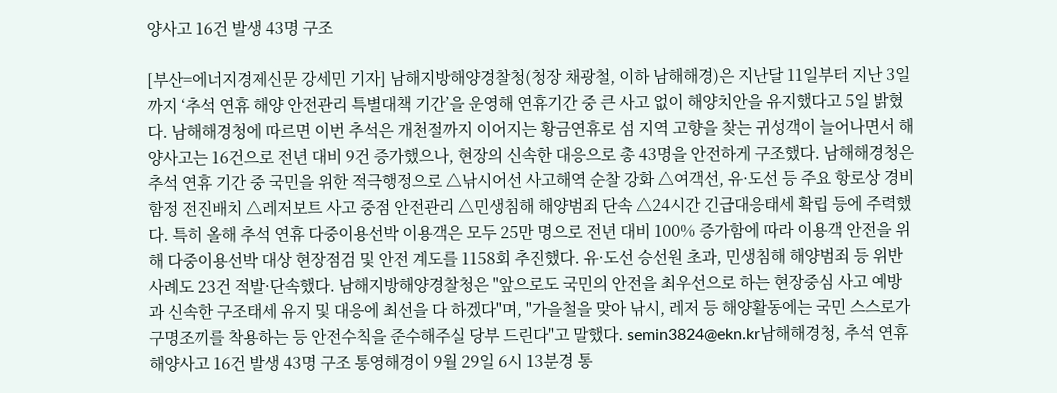양사고 16건 발생 43명 구조

[부산=에너지경제신문 강세민 기자] 남해지방해양경찰청(청장 채광철, 이하 남해해경)은 지난달 11일부터 지난 3일까지 ‘추석 연휴 해양 안전관리 특별대책 기간’을 운영해 연휴기간 중 큰 사고 없이 해양치안을 유지했다고 5일 밝혔다. 남해해경청에 따르면 이번 추석은 개천절까지 이어지는 황금연휴로 섬 지역 고향을 찾는 귀성객이 늘어나면서 해양사고는 16건으로 전년 대비 9건 증가했으나, 현장의 신속한 대응으로 총 43명을 안전하게 구조했다. 남해해경청은 추석 연휴 기간 중 국민을 위한 적극행정으로 △낚시어선 사고해역 순찰 강화 △여객선, 유·도선 등 주요 항로상 경비함정 전진배치 △레저보트 사고 중점 안전관리 △민생침해 해양범죄 단속 △24시간 긴급대응태세 확립 등에 주력했다. 특히 올해 추석 연휴 다중이용선박 이용객은 모두 25만 명으로 전년 대비 100% 증가함에 따라 이용객 안전을 위해 다중이용선박 대상 현장점검 및 안전 계도를 1158회 추진했다. 유·도선 승선원 초과, 민생침해 해양범죄 등 위반사례도 23건 적발·단속했다. 남해지방해양경찰청은 "앞으로도 국민의 안전을 최우선으로 하는 현장중심 사고 예방과 신속한 구조태세 유지 및 대응에 최선을 다 하겠다"며, "가을철을 맞아 낚시, 레저 등 해양활동에는 국민 스스로가 구명조끼를 착용하는 등 안전수칙을 준수해주실 당부 드린다"고 말했다. semin3824@ekn.kr남해해경청, 추석 연휴 해양사고 16건 발생 43명 구조 통영해경이 9월 29일 6시 13분경 통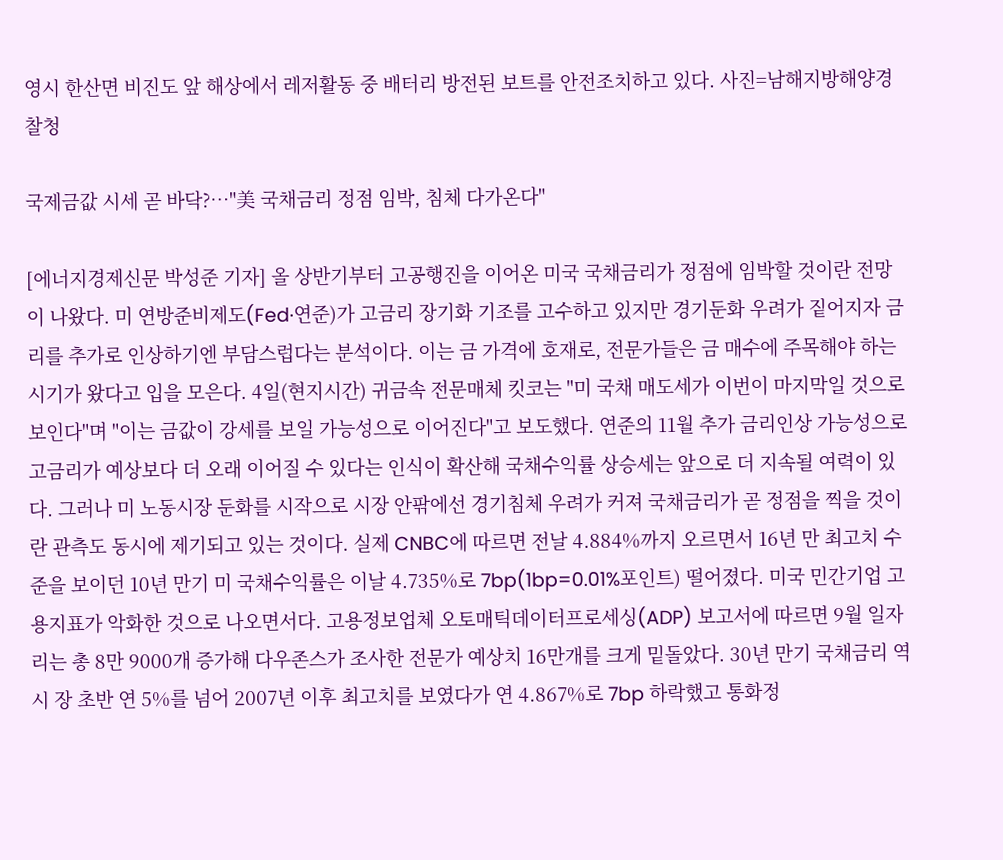영시 한산면 비진도 앞 해상에서 레저활동 중 배터리 방전된 보트를 안전조치하고 있다. 사진=남해지방해양경찰청

국제금값 시세 곧 바닥?…"美 국채금리 정점 임박, 침체 다가온다"

[에너지경제신문 박성준 기자] 올 상반기부터 고공행진을 이어온 미국 국채금리가 정점에 임박할 것이란 전망이 나왔다. 미 연방준비제도(Fed·연준)가 고금리 장기화 기조를 고수하고 있지만 경기둔화 우려가 짙어지자 금리를 추가로 인상하기엔 부담스럽다는 분석이다. 이는 금 가격에 호재로, 전문가들은 금 매수에 주목해야 하는 시기가 왔다고 입을 모은다. 4일(현지시간) 귀금속 전문매체 킷코는 "미 국채 매도세가 이번이 마지막일 것으로 보인다"며 "이는 금값이 강세를 보일 가능성으로 이어진다"고 보도했다. 연준의 11월 추가 금리인상 가능성으로 고금리가 예상보다 더 오래 이어질 수 있다는 인식이 확산해 국채수익률 상승세는 앞으로 더 지속될 여력이 있다. 그러나 미 노동시장 둔화를 시작으로 시장 안팎에선 경기침체 우려가 커져 국채금리가 곧 정점을 찍을 것이란 관측도 동시에 제기되고 있는 것이다. 실제 CNBC에 따르면 전날 4.884%까지 오르면서 16년 만 최고치 수준을 보이던 10년 만기 미 국채수익률은 이날 4.735%로 7bp(1bp=0.01%포인트) 떨어졌다. 미국 민간기업 고용지표가 악화한 것으로 나오면서다. 고용정보업체 오토매틱데이터프로세싱(ADP) 보고서에 따르면 9월 일자리는 총 8만 9000개 증가해 다우존스가 조사한 전문가 예상치 16만개를 크게 밑돌았다. 30년 만기 국채금리 역시 장 초반 연 5%를 넘어 2007년 이후 최고치를 보였다가 연 4.867%로 7bp 하락했고 통화정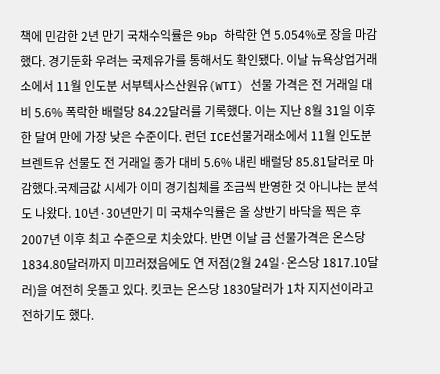책에 민감한 2년 만기 국채수익률은 9bp 하락한 연 5.054%로 장을 마감했다. 경기둔화 우려는 국제유가를 통해서도 확인됐다. 이날 뉴욕상업거래소에서 11월 인도분 서부텍사스산원유(WTI) 선물 가격은 전 거래일 대비 5.6% 폭락한 배럴당 84.22달러를 기록했다. 이는 지난 8월 31일 이후 한 달여 만에 가장 낮은 수준이다. 런던 ICE선물거래소에서 11월 인도분 브렌트유 선물도 전 거래일 종가 대비 5.6% 내린 배럴당 85.81달러로 마감했다.국제금값 시세가 이미 경기침체를 조금씩 반영한 것 아니냐는 분석도 나왔다. 10년·30년만기 미 국채수익률은 올 상반기 바닥을 찍은 후 2007년 이후 최고 수준으로 치솟았다. 반면 이날 금 선물가격은 온스당 1834.80달러까지 미끄러졌음에도 연 저점(2월 24일·온스당 1817.10달러)을 여전히 웃돌고 있다. 킷코는 온스당 1830달러가 1차 지지선이라고 전하기도 했다.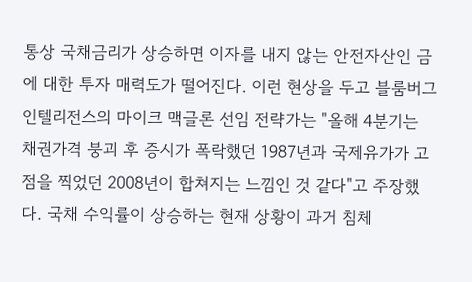통상 국채금리가 상승하면 이자를 내지 않는 안전자산인 금에 대한 투자 매력도가 떨어진다. 이런 현상을 두고 블룸버그 인텔리전스의 마이크 맥글론 선임 전략가는 "올해 4분기는 채권가격 붕괴 후 증시가 폭락했던 1987년과 국제유가가 고점을 찍었던 2008년이 합쳐지는 느낌인 것 같다"고 주장했다. 국채 수익률이 상승하는 현재 상황이 과거 침체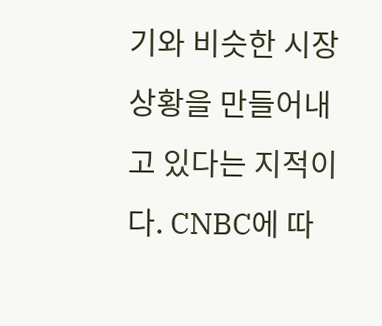기와 비슷한 시장 상황을 만들어내고 있다는 지적이다. CNBC에 따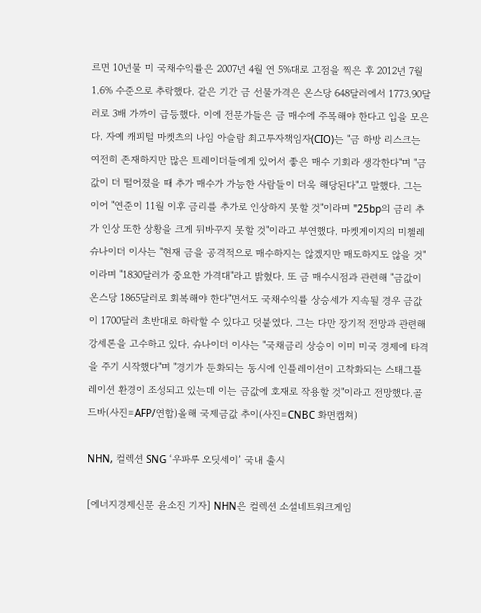르면 10년물 미 국채수익률은 2007년 4월 연 5%대로 고점을 찍은 후 2012년 7월 1.6% 수준으로 추락했다. 같은 기간 금 선물가격은 온스당 648달러에서 1773.90달러로 3배 가까이 급등했다. 이에 전문가들은 금 매수에 주목해야 한다고 입을 모은다. 자예 캐피털 마켓츠의 나임 아슬람 최고투자책임자(CIO)는 "금 하방 리스크는 여전히 존재하지만 많은 트레이더들에게 있어서 좋은 매수 기회라 생각한다"며 "금값이 더 떨어졌을 때 추가 매수가 가능한 사람들이 더욱 해당된다"고 말했다. 그는 이어 "연준이 11월 이후 금리를 추가로 인상하지 못할 것"이라며 "25bp의 금리 추가 인상 또한 상황을 크게 뒤바꾸지 못할 것"이라고 부연했다. 마켓게이지의 미첼레 슈나이더 이사는 "현재 금을 공격적으로 매수하지는 않겠지만 매도하지도 않을 것"이라며 "1830달러가 중요한 가격대"라고 밝혔다. 또 금 매수시점과 관련해 "금값이 온스당 1865달러로 회복해야 한다"면서도 국채수익률 상승세가 지속될 경우 금값이 1700달러 초반대로 하락할 수 있다고 덧붙였다. 그는 다만 장기적 전망과 관련해 강세론을 고수하고 있다. 슈나이더 이사는 "국채금리 상승이 이미 미국 경제에 타격을 주기 시작했다"며 "경기가 둔화되는 동시에 인플레이션이 고착화되는 스태그플레이션 환경이 조성되고 있는데 이는 금값에 호재로 작용할 것"이라고 전망했다.골드바(사진=AFP/연합)올해 국제금값 추이(사진=CNBC 화면캡쳐)

NHN, 컬렉션 SNG ‘우파루 오딧세이’ 국내 출시

[에너지경제신문 윤소진 기자] NHN은 컬렉션 소셜네트워크게임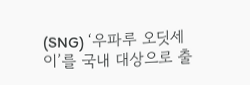(SNG) ‘우파루 오딧세이’를 국내 대상으로 출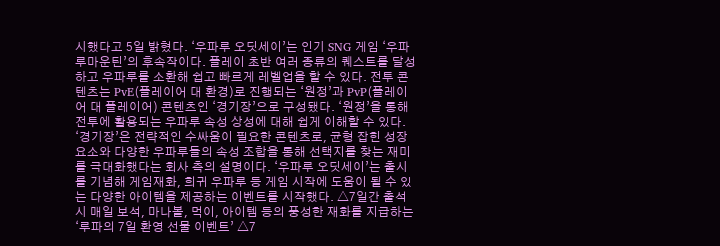시했다고 5일 밝혔다. ‘우파루 오딧세이’는 인기 SNG 게임 ‘우파루마운틴’의 후속작이다. 플레이 초반 여러 종류의 퀘스트를 달성하고 우파루를 소환해 쉽고 빠르게 레벨업을 할 수 있다. 전투 콘텐츠는 PvE(플레이어 대 환경)로 진행되는 ‘원정’과 PvP(플레이어 대 플레이어) 콘텐츠인 ‘경기장’으로 구성됐다. ‘원정’을 통해 전투에 활용되는 우파루 속성 상성에 대해 쉽게 이해할 수 있다. ‘경기장’은 전략적인 수싸움이 필요한 콘텐츠로, 균형 잡힌 성장 요소와 다양한 우파루들의 속성 조합을 통해 선택지를 찾는 재미를 극대화했다는 회사 측의 설명이다. ‘우파루 오딧세이’는 출시를 기념해 게임재화, 희귀 우파루 등 게임 시작에 도움이 될 수 있는 다양한 아이템을 제공하는 이벤트를 시작했다. △7일간 출석 시 매일 보석, 마나볼, 먹이, 아이템 등의 풍성한 재화를 지급하는 ‘루파의 7일 환영 선물 이벤트’ △7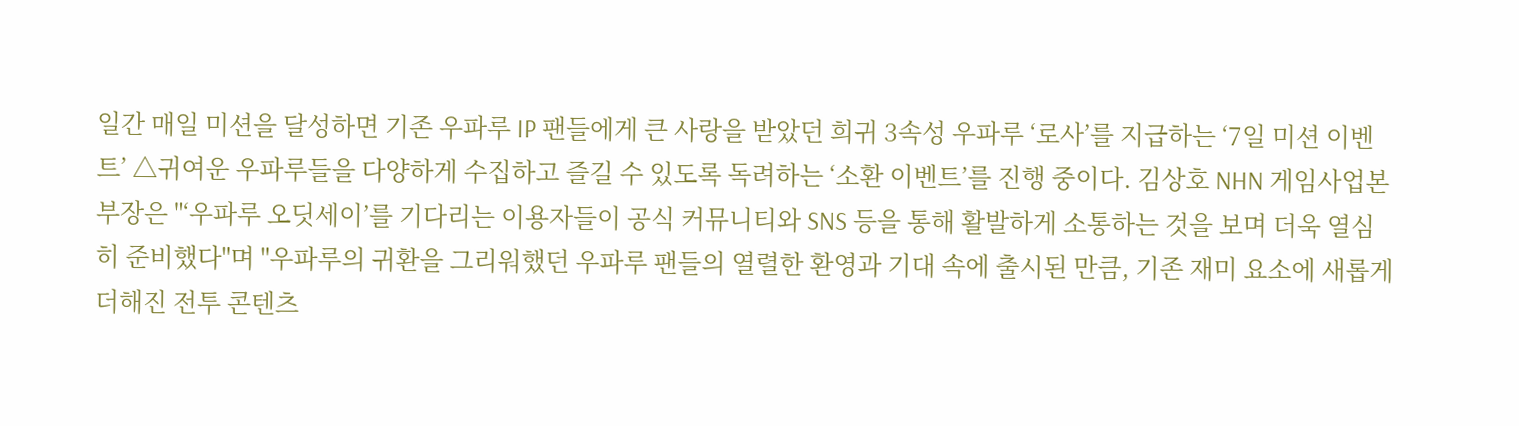일간 매일 미션을 달성하면 기존 우파루 IP 팬들에게 큰 사랑을 받았던 희귀 3속성 우파루 ‘로사’를 지급하는 ‘7일 미션 이벤트’ △귀여운 우파루들을 다양하게 수집하고 즐길 수 있도록 독려하는 ‘소환 이벤트’를 진행 중이다. 김상호 NHN 게임사업본부장은 "‘우파루 오딧세이’를 기다리는 이용자들이 공식 커뮤니티와 SNS 등을 통해 활발하게 소통하는 것을 보며 더욱 열심히 준비했다"며 "우파루의 귀환을 그리워했던 우파루 팬들의 열렬한 환영과 기대 속에 출시된 만큼, 기존 재미 요소에 새롭게 더해진 전투 콘텐츠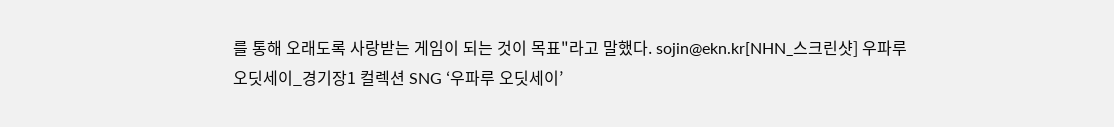를 통해 오래도록 사랑받는 게임이 되는 것이 목표"라고 말했다. sojin@ekn.kr[NHN_스크린샷] 우파루 오딧세이_경기장1 컬렉션 SNG ‘우파루 오딧세이’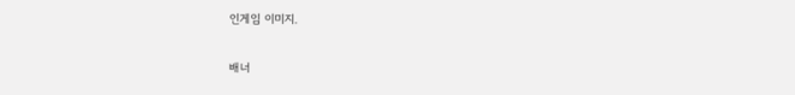인게임 이미지.

배너